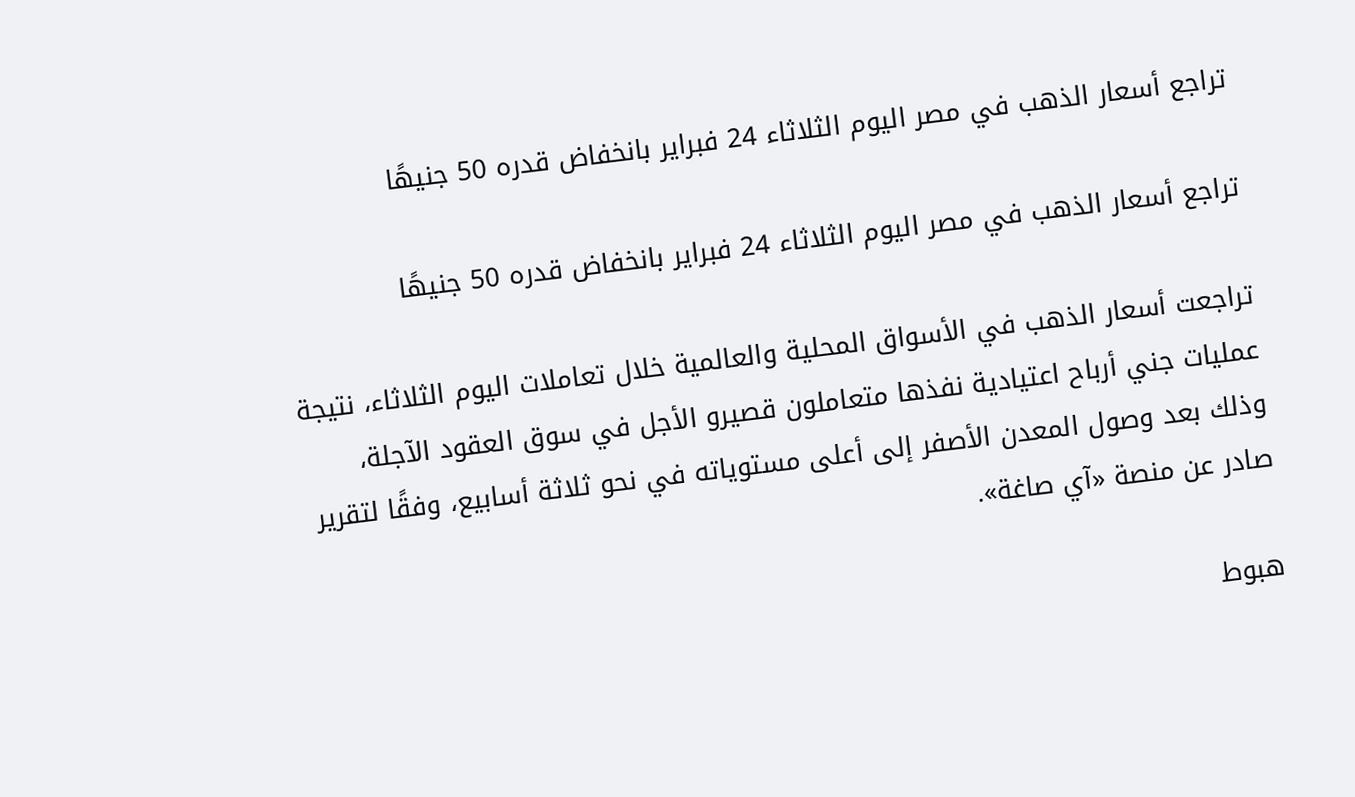تراجع أسعار الذهب في مصر اليوم الثلاثاء 24 فبراير بانخفاض قدره 50 جنيهًا

تراجع أسعار الذهب في مصر اليوم الثلاثاء 24 فبراير بانخفاض قدره 50 جنيهًا

تراجعت أسعار الذهب في الأسواق المحلية والعالمية خلال تعاملات اليوم الثلاثاء، نتيجة عمليات جني أرباح اعتيادية نفذها متعاملون قصيرو الأجل في سوق العقود الآجلة، وذلك بعد وصول المعدن الأصفر إلى أعلى مستوياته في نحو ثلاثة أسابيع، وفقًا لتقرير صادر عن منصة «آي صاغة».

هبوط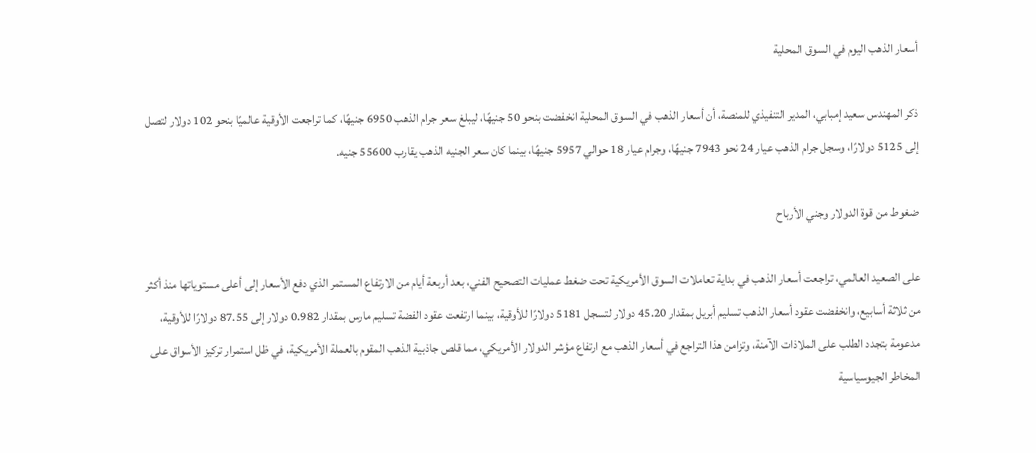أسعار الذهب اليوم في السوق المحلية

ذكر المهندس سعيد إمبابي، المدير التنفيذي للمنصة، أن أسعار الذهب في السوق المحلية انخفضت بنحو 50 جنيهًا، ليبلغ سعر جرام الذهب 6950 جنيهًا، كما تراجعت الأوقية عالميًا بنحو 102 دولار لتصل إلى 5125 دولارًا، وسجل جرام الذهب عيار 24 نحو 7943 جنيهًا، وجرام عيار 18 حوالي 5957 جنيهًا، بينما كان سعر الجنيه الذهب يقارب 55600 جنيه.

ضغوط من قوة الدولار وجني الأرباح

على الصعيد العالمي، تراجعت أسعار الذهب في بداية تعاملات السوق الأمريكية تحت ضغط عمليات التصحيح الفني، بعد أربعة أيام من الارتفاع المستمر الذي دفع الأسعار إلى أعلى مستوياتها منذ أكثر من ثلاثة أسابيع، وانخفضت عقود أسعار الذهب تسليم أبريل بمقدار 45.20 دولار لتسجل 5181 دولارًا للأوقية، بينما ارتفعت عقود الفضة تسليم مارس بمقدار 0.982 دولار إلى 87.55 دولارًا للأوقية، مدعومة بتجدد الطلب على الملاذات الآمنة، وتزامن هذا التراجع في أسعار الذهب مع ارتفاع مؤشر الدولار الأمريكي، مما قلص جاذبية الذهب المقوم بالعملة الأمريكية، في ظل استمرار تركيز الأسواق على المخاطر الجيوسياسية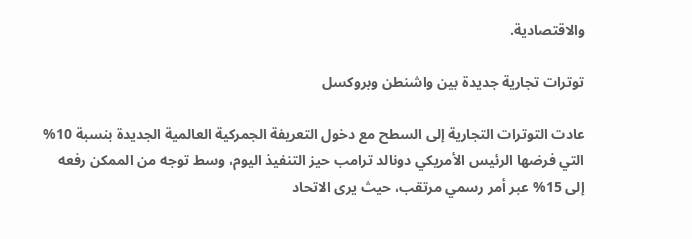والاقتصادية.

توترات تجارية جديدة بين واشنطن وبروكسل

عادت التوترات التجارية إلى السطح مع دخول التعريفة الجمركية العالمية الجديدة بنسبة 10% التي فرضها الرئيس الأمريكي دونالد ترامب حيز التنفيذ اليوم، وسط توجه من الممكن رفعه إلى 15% عبر أمر رسمي مرتقب، حيث يرى الاتحاد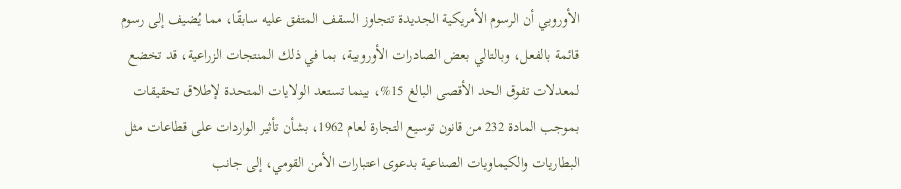الأوروبي أن الرسوم الأمريكية الجديدة تتجاوز السقف المتفق عليه سابقًا، مما يُضيف إلى رسوم قائمة بالفعل، وبالتالي بعض الصادرات الأوروبية، بما في ذلك المنتجات الزراعية، قد تخضع لمعدلات تفوق الحد الأقصى البالغ 15%، بينما تستعد الولايات المتحدة لإطلاق تحقيقات بموجب المادة 232 من قانون توسيع التجارة لعام 1962، بشأن تأثير الواردات على قطاعات مثل البطاريات والكيماويات الصناعية بدعوى اعتبارات الأمن القومي، إلى جانب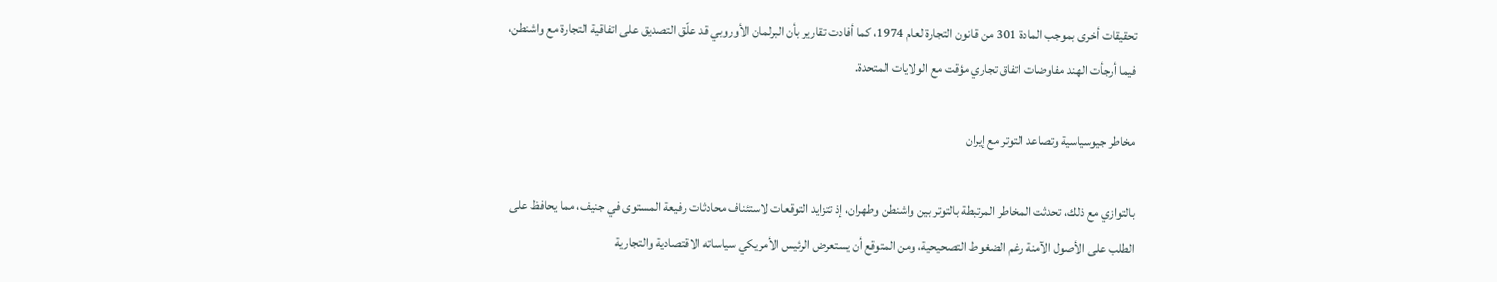تحقيقات أخرى بموجب المادة 301 من قانون التجارة لعام 1974، كما أفادت تقارير بأن البرلمان الأوروبي قد علّق التصديق على اتفاقية التجارة مع واشنطن، فيما أرجأت الهند مفاوضات اتفاق تجاري مؤقت مع الولايات المتحدة.

مخاطر جيوسياسية وتصاعد التوتر مع إيران

بالتوازي مع ذلك، تحدثت المخاطر المرتبطة بالتوتر بين واشنطن وطهران، إذ تتزايد التوقعات لاستئناف محادثات رفيعة المستوى في جنيف، مما يحافظ على الطلب على الأصول الآمنة رغم الضغوط التصحيحية، ومن المتوقع أن يستعرض الرئيس الأمريكي سياساته الاقتصادية والتجارية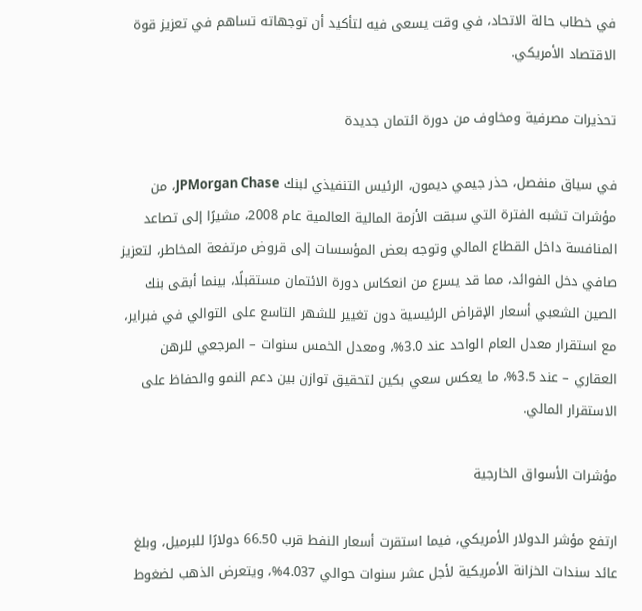في خطاب حالة الاتحاد، في وقت يسعى فيه لتأكيد أن توجهاته تساهم في تعزيز قوة الاقتصاد الأمريكي.

تحذيرات مصرفية ومخاوف من دورة ائتمان جديدة

في سياق منفصل، حذر جيمي ديمون، الرئيس التنفيذي لبنك JPMorgan Chase، من مؤشرات تشبه الفترة التي سبقت الأزمة المالية العالمية عام 2008، مشيرًا إلى تصاعد المنافسة داخل القطاع المالي وتوجه بعض المؤسسات إلى قروض مرتفعة المخاطر، لتعزيز صافي دخل الفوائد، مما قد يسرع من انعكاس دورة الائتمان مستقبلًا، بينما أبقى بنك الصين الشعبي أسعار الإقراض الرئيسية دون تغيير للشهر التاسع على التوالي في فبراير، مع استقرار معدل العام الواحد عند 3.0%، ومعدل الخمس سنوات – المرجعي للرهن العقاري – عند 3.5%، ما يعكس سعي بكين لتحقيق توازن بين دعم النمو والحفاظ على الاستقرار المالي.

مؤشرات الأسواق الخارجية

ارتفع مؤشر الدولار الأمريكي، فيما استقرت أسعار النفط قرب 66.50 دولارًا للبرميل، وبلغ عائد سندات الخزانة الأمريكية لأجل عشر سنوات حوالي 4.037%، ويتعرض الذهب لضغوط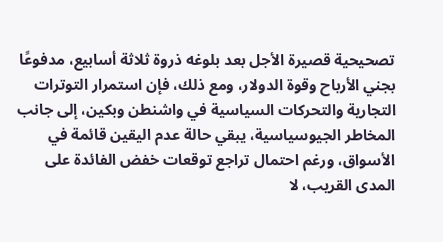تصحيحية قصيرة الأجل بعد بلوغه ذروة ثلاثة أسابيع، مدفوعًا بجني الأرباح وقوة الدولار، ومع ذلك، فإن استمرار التوترات التجارية والتحركات السياسية في واشنطن وبكين، إلى جانب المخاطر الجيوسياسية، يبقي حالة عدم اليقين قائمة في الأسواق، ورغم احتمال تراجع توقعات خفض الفائدة على المدى القريب، لا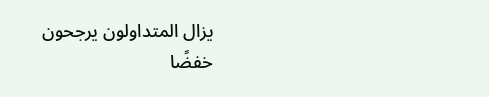يزال المتداولون يرجحون خفضًا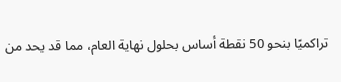تراكميًا بنحو 50 نقطة أساس بحلول نهاية العام، مما قد يحد من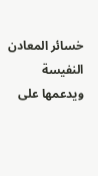خسائر المعادن النفيسة ويدعمها على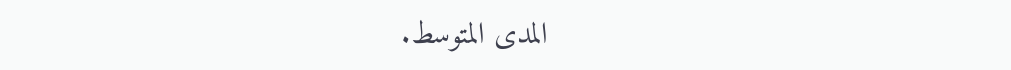المدى المتوسط.